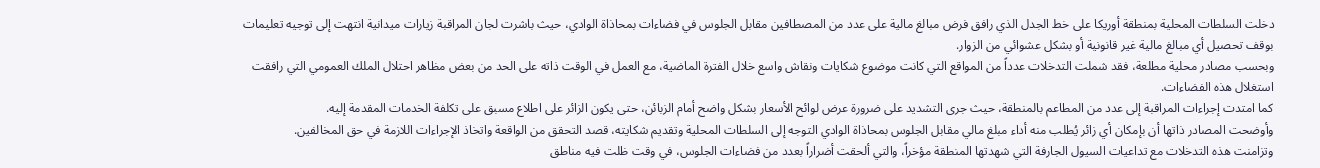دخلت السلطات المحلية بمنطقة أوريكا على خط الجدل الذي رافق فرض مبالغ مالية على عدد من المصطافين مقابل الجلوس في فضاءات بمحاذاة الوادي، حيث باشرت لجان المراقبة زيارات ميدانية انتهت إلى توجيه تعليمات بوقف تحصيل أي مبالغ مالية غير قانونية أو بشكل عشوائي من الزوار.
وبحسب مصادر محلية مطلعة، فقد شملت التدخلات عدداً من المواقع التي كانت موضوع شكايات ونقاش واسع خلال الفترة الماضية، مع العمل في الوقت ذاته على الحد من بعض مظاهر احتلال الملك العمومي التي رافقت استغلال هذه الفضاءات.
كما امتدت إجراءات المراقبة إلى عدد من المطاعم بالمنطقة، حيث جرى التشديد على ضرورة عرض لوائح الأسعار بشكل واضح أمام الزبائن، حتى يكون الزائر على اطلاع مسبق على تكلفة الخدمات المقدمة إليه.
وأوضحت المصادر ذاتها أن بإمكان أي زائر يُطلب منه أداء مبلغ مالي مقابل الجلوس بمحاذاة الوادي التوجه إلى السلطات المحلية وتقديم شكايته، قصد التحقق من الواقعة واتخاذ الإجراءات اللازمة في حق المخالفين.
وتزامنت هذه التدخلات مع تداعيات السيول الجارفة التي شهدتها المنطقة مؤخراً، والتي ألحقت أضراراً بعدد من فضاءات الجلوس، في وقت ظلت فيه مناطق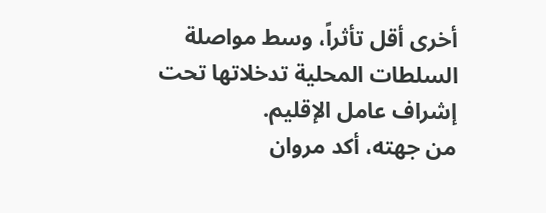أخرى أقل تأثراً، وسط مواصلة السلطات المحلية تدخلاتها تحت إشراف عامل الإقليم.
من جهته، أكد مروان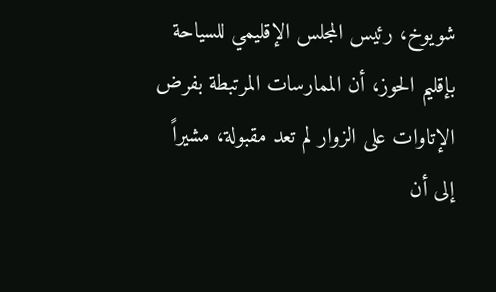شويوخ، رئيس المجلس الإقليمي للسياحة بإقليم الحوز، أن الممارسات المرتبطة بفرض الإتاوات على الزوار لم تعد مقبولة، مشيراً إلى أن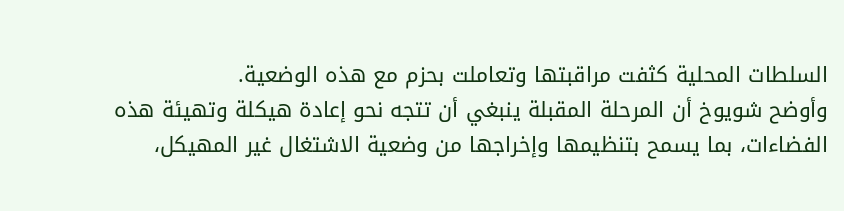السلطات المحلية كثفت مراقبتها وتعاملت بحزم مع هذه الوضعية.
وأوضح شويوخ أن المرحلة المقبلة ينبغي أن تتجه نحو إعادة هيكلة وتهيئة هذه الفضاءات، بما يسمح بتنظيمها وإخراجها من وضعية الاشتغال غير المهيكل،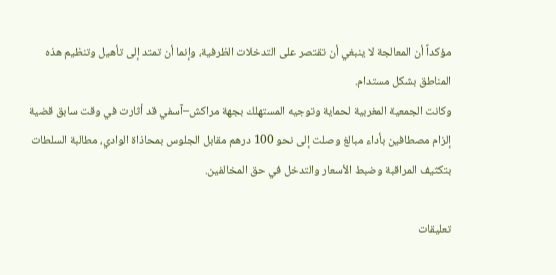مؤكداً أن المعالجة لا ينبغي أن تقتصر على التدخلات الظرفية، وإنما أن تمتد إلى تأهيل وتنظيم هذه المناطق بشكل مستدام.
وكانت الجمعية المغربية لحماية وتوجيه المستهلك بجهة مراكش–آسفي قد أثارت في وقت سابق قضية إلزام مصطافين بأداء مبالغ وصلت إلى نحو 100 درهم مقابل الجلوس بمحاذاة الوادي، مطالبة السلطات بتكثيف المراقبة وضبط الأسعار والتدخل في حق المخالفين.

تعليقات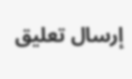إرسال تعليق